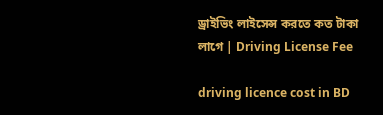ড্রাইভিং লাইসেন্স করতে কত টাকা লাগে | Driving License Fee

driving licence cost in BD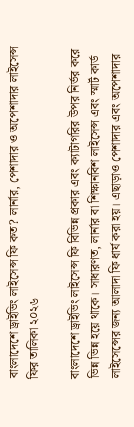বাংলাদেশে ড্রাইভিং লাইসেন্স ফি কত? লার্নার, পেশাদার ও অপেশাদার লাইসেন্স ফির তালিকা ২০২৬

বাংলাদেশে ড্রাইভিং লাইসেন্স ফি বিভিন্ন প্রকার এবং ক্যাটাগরির উপর নির্ভর করে ভিন্ন ভিন্ন হয়ে থাকে। সাধারণত, লার্নার বা শিক্ষানবিশ লাইসেন্স এবং স্মার্ট কার্ড লাইসেন্সের জন্য আলাদা ফি ধার্য করা হয়। এছাড়াও পেশাদার এবং অপেশাদার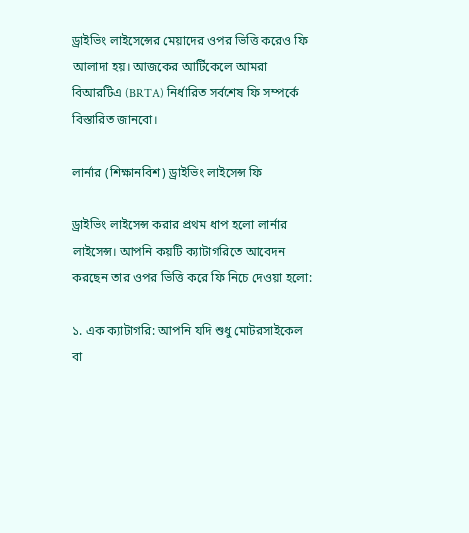ড্রাইভিং লাইসেন্সের মেয়াদের ওপর ভিত্তি করেও ফি আলাদা হয়। আজকের আর্টিকেলে আমরা বিআরটিএ (BRTA) নির্ধারিত সর্বশেষ ফি সম্পর্কে বিস্তারিত জানবো।

লার্নার (শিক্ষানবিশ) ড্রাইভিং লাইসেন্স ফি

ড্রাইভিং লাইসেন্স করার প্রথম ধাপ হলো লার্নার লাইসেন্স। আপনি কয়টি ক্যাটাগরিতে আবেদন করছেন তার ওপর ভিত্তি করে ফি নিচে দেওয়া হলো:

১. এক ক্যাটাগরি: আপনি যদি শুধু মোটরসাইকেল বা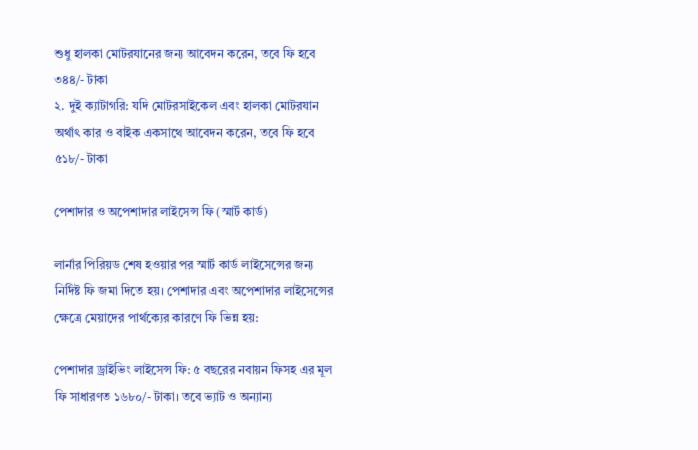শুধু হালকা মোটরযানের জন্য আবেদন করেন, তবে ফি হবে ৩৪৪/- টাকা
২. দুই ক্যাটাগরি: যদি মোটরসাইকেল এবং হালকা মোটরযান অর্থাৎ কার ও বাইক একসাথে আবেদন করেন, তবে ফি হবে ৫১৮/- টাকা

পেশাদার ও অপেশাদার লাইসেন্স ফি (স্মার্ট কার্ড)

লার্নার পিরিয়ড শেষ হওয়ার পর স্মার্ট কার্ড লাইসেন্সের জন্য নির্দিষ্ট ফি জমা দিতে হয়। পেশাদার এবং অপেশাদার লাইসেন্সের ক্ষেত্রে মেয়াদের পার্থক্যের কারণে ফি ভিন্ন হয়:

পেশাদার ড্রাইভিং লাইসেন্স ফি: ৫ বছরের নবায়ন ফিসহ এর মূল ফি সাধারণত ১৬৮০/- টাকা। তবে ভ্যাট ও অন্যান্য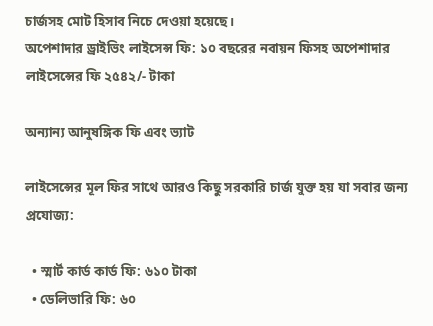চার্জসহ মোট হিসাব নিচে দেওয়া হয়েছে।
অপেশাদার ড্রাইভিং লাইসেন্স ফি: ১০ বছরের নবায়ন ফিসহ অপেশাদার লাইসেন্সের ফি ২৫৪২/- টাকা

অন্যান্য আনুষঙ্গিক ফি এবং ভ্যাট

লাইসেন্সের মূল ফির সাথে আরও কিছু সরকারি চার্জ যুক্ত হয় যা সবার জন্য প্রযোজ্য:

  • স্মার্ট কার্ড কার্ড ফি: ৬১০ টাকা
  • ডেলিভারি ফি: ৬০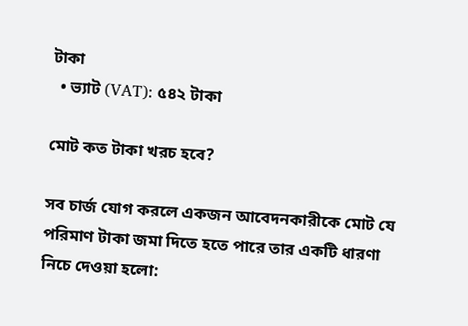টাকা
  • ভ্যাট (VAT): ৫৪২ টাকা

মোট কত টাকা খরচ হবে?

সব চার্জ যোগ করলে একজন আবেদনকারীকে মোট যে পরিমাণ টাকা জমা দিতে হতে পারে তার একটি ধারণা নিচে দেওয়া হলো: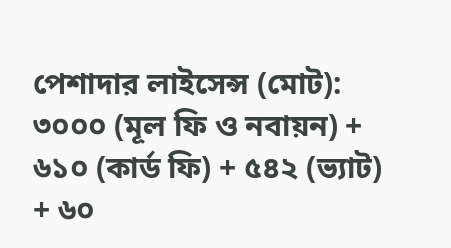পেশাদার লাইসেন্স (মোট): ৩০০০ (মূল ফি ও নবায়ন) + ৬১০ (কার্ড ফি) + ৫৪২ (ভ্যাট) + ৬০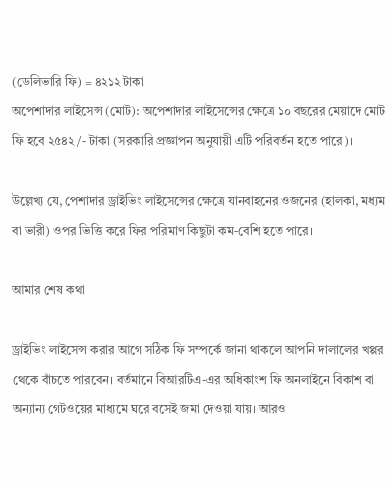(ডেলিভারি ফি) = ৪২১২ টাকা
অপেশাদার লাইসেন্স (মোট): অপেশাদার লাইসেন্সের ক্ষেত্রে ১০ বছরের মেয়াদে মোট ফি হবে ২৫৪২/- টাকা (সরকারি প্রজ্ঞাপন অনুযায়ী এটি পরিবর্তন হতে পারে)।

উল্লেখ্য যে, পেশাদার ড্রাইভিং লাইসেন্সের ক্ষেত্রে যানবাহনের ওজনের (হালকা, মধ্যম বা ভারী) ওপর ভিত্তি করে ফির পরিমাণ কিছুটা কম-বেশি হতে পারে।

আমার শেষ কথা

ড্রাইভিং লাইসেন্স করার আগে সঠিক ফি সম্পর্কে জানা থাকলে আপনি দালালের খপ্পর থেকে বাঁচতে পারবেন। বর্তমানে বিআরটিএ-এর অধিকাংশ ফি অনলাইনে বিকাশ বা অন্যান্য গেটওয়ের মাধ্যমে ঘরে বসেই জমা দেওয়া যায়। আরও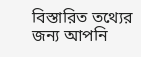বিস্তারিত তথ্যের জন্য আপনি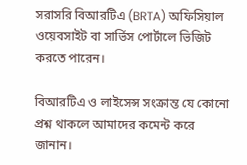সরাসরি বিআরটিএ (BRTA) অফিসিয়াল ওয়েবসাইট বা সার্ভিস পোর্টালে ভিজিট করতে পারেন।

বিআরটিএ ও লাইসেন্স সংক্রান্ত যে কোনো প্রশ্ন থাকলে আমাদের কমেন্ট করে জানান।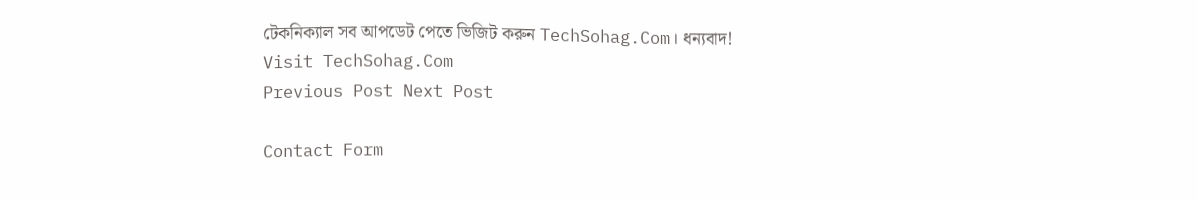টেকনিক্যাল সব আপডেট পেতে ভিজিট করুন TechSohag.Com। ধন্যবাদ!
Visit TechSohag.Com
Previous Post Next Post

Contact Form